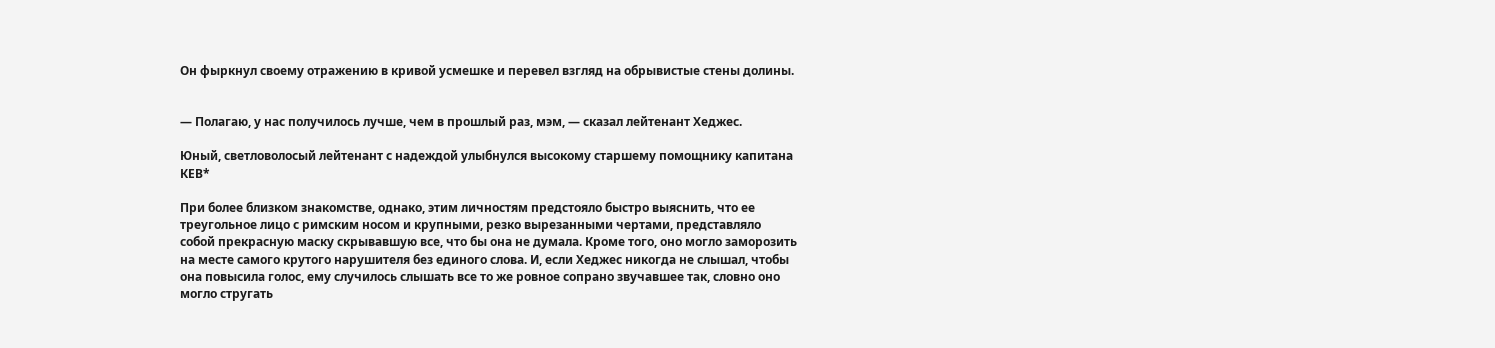Он фыркнул своему отражению в кривой усмешке и перевел взгляд на обрывистые стены долины.


— Полагаю, у нас получилось лучше, чем в прошлый раз, мэм, — сказал лейтенант Хеджес.

Юный, светловолосый лейтенант с надеждой улыбнулся высокому старшему помощнику капитана КЕВ*

При более близком знакомстве, однако, этим личностям предстояло быстро выяснить, что ее треугольное лицо с римским носом и крупными, резко вырезанными чертами, представляло собой прекрасную маску скрывавшую все, что бы она не думала. Кроме того, оно могло заморозить на месте самого крутого нарушителя без единого слова. И, если Хеджес никогда не слышал, чтобы она повысила голос, ему случилось слышать все то же ровное сопрано звучавшее так, словно оно могло стругать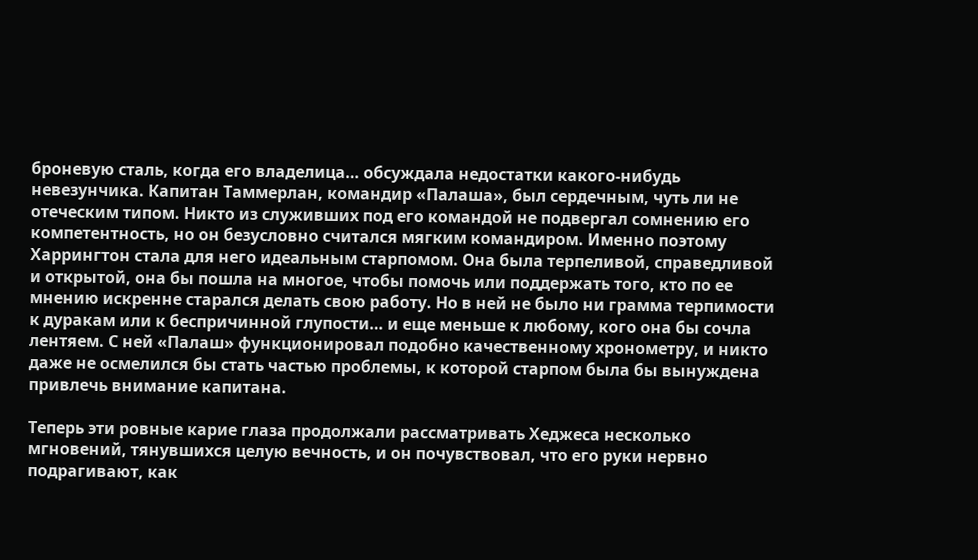броневую сталь, когда его владелица… обсуждала недостатки какого-нибудь невезунчика. Капитан Таммерлан, командир «Палаша», был сердечным, чуть ли не отеческим типом. Никто из служивших под его командой не подвергал сомнению его компетентность, но он безусловно считался мягким командиром. Именно поэтому Харрингтон стала для него идеальным старпомом. Она была терпеливой, справедливой и открытой, она бы пошла на многое, чтобы помочь или поддержать того, кто по ее мнению искренне старался делать свою работу. Но в ней не было ни грамма терпимости к дуракам или к беспричинной глупости… и еще меньше к любому, кого она бы сочла лентяем. С ней «Палаш» функционировал подобно качественному хронометру, и никто даже не осмелился бы стать частью проблемы, к которой старпом была бы вынуждена привлечь внимание капитана.

Теперь эти ровные карие глаза продолжали рассматривать Хеджеса несколько мгновений, тянувшихся целую вечность, и он почувствовал, что его руки нервно подрагивают, как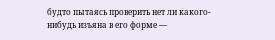будто пытаясь проверить нет ли какого-нибудь изъяна в его форме —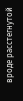вроде расстегнутой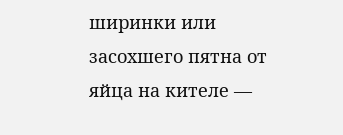ширинки или засохшего пятна от яйца на кителе —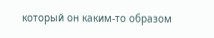который он каким-то образом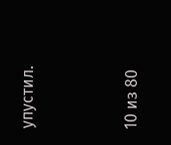упустил.



10 из 80